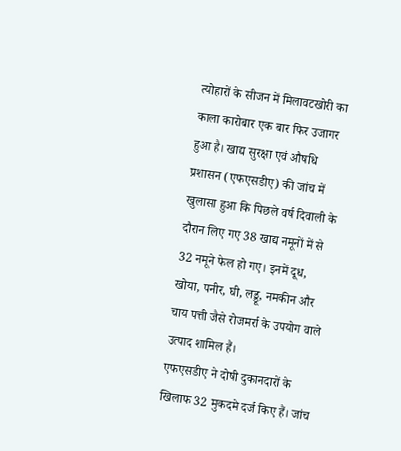त्योहारों के सीजन में मिलावटखोरी का काला कारोबार एक बार फिर उजागर हुआ है। खाद्य सुरक्षा एवं औषधि प्रशासन (एफएसडीए) की जांच में खुलासा हुआ कि पिछले वर्ष दिवाली के दौरान लिए गए 38 खाद्य नमूनों में से 32 नमूने फेल हो गए। इनमें दूध, खोया, पनीर, घी, लड्डू, नमकीन और चाय पत्ती जैसे रोजमर्रा के उपयोग वाले उत्पाद शामिल हैं।
एफएसडीए ने दोषी दुकानदारों के खिलाफ 32 मुकदमे दर्ज किए हैं। जांच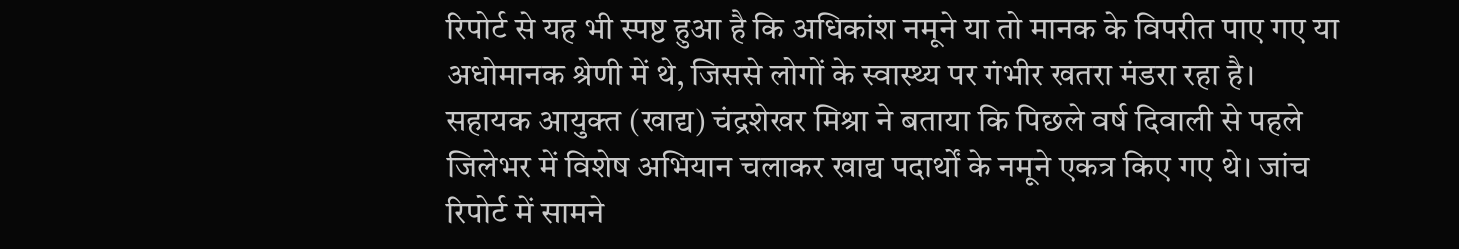रिपोर्ट से यह भी स्पष्ट हुआ है कि अधिकांश नमूने या तो मानक के विपरीत पाए गए या अधोमानक श्रेणी में थे, जिससे लोगों के स्वास्थ्य पर गंभीर खतरा मंडरा रहा है।
सहायक आयुक्त (खाद्य) चंद्रशेखर मिश्रा ने बताया कि पिछले वर्ष दिवाली से पहले जिलेभर में विशेष अभियान चलाकर खाद्य पदार्थों के नमूने एकत्र किए गए थे। जांच रिपोर्ट में सामने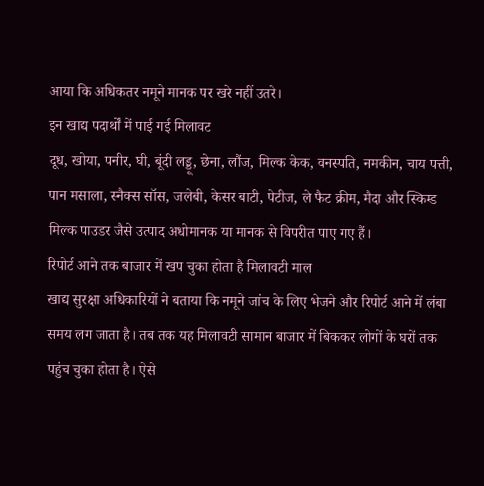आया कि अधिकतर नमूने मानक पर खरे नहीं उतरे।
इन खाद्य पदार्थों में पाई गई मिलावट
दूध, खोया, पनीर, घी, बूंदी लड्डू, छेना, लौंज, मिल्क केक, वनस्पति, नमकीन, चाय पत्ती, पान मसाला, स्नैक्स सॉस, जलेबी, केसर बाटी, पेटीज, ले फैट क्रीम, मैदा और स्किम्ड मिल्क पाउडर जैसे उत्पाद अधोमानक या मानक से विपरीत पाए गए हैं।
रिपोर्ट आने तक बाजार में खप चुका होता है मिलावटी माल
खाद्य सुरक्षा अधिकारियों ने बताया कि नमूने जांच के लिए भेजने और रिपोर्ट आने में लंबा समय लग जाता है। तब तक यह मिलावटी सामान बाजार में बिककर लोगों के घरों तक पहुंच चुका होता है। ऐसे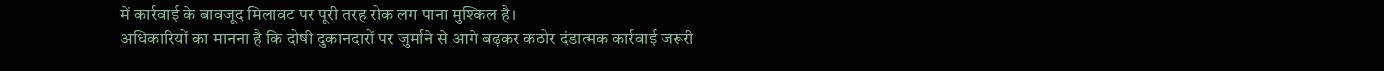में कार्रवाई के बावजूद मिलावट पर पूरी तरह रोक लग पाना मुश्किल है।
अधिकारियों का मानना है कि दोषी दुकानदारों पर जुर्माने से आगे बढ़कर कठोर दंडात्मक कार्रवाई जरूरी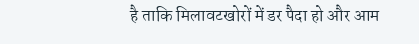है ताकि मिलावटखोरों में डर पैदा हो और आम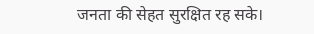जनता की सेहत सुरक्षित रह सके।